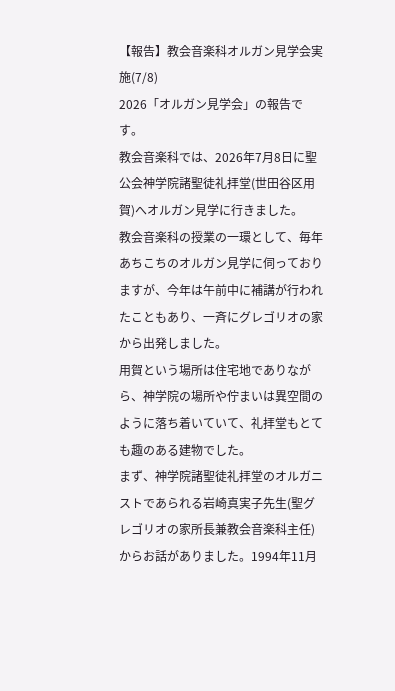【報告】教会音楽科オルガン見学会実施(7/8)
2026「オルガン見学会」の報告です。
教会音楽科では、2026年7月8日に聖公会神学院諸聖徒礼拝堂(世田谷区用賀)へオルガン見学に行きました。
教会音楽科の授業の一環として、毎年あちこちのオルガン見学に伺っておりますが、今年は午前中に補講が行われたこともあり、一斉にグレゴリオの家から出発しました。
用賀という場所は住宅地でありながら、神学院の場所や佇まいは異空間のように落ち着いていて、礼拝堂もとても趣のある建物でした。
まず、神学院諸聖徒礼拝堂のオルガニストであられる岩崎真実子先生(聖グレゴリオの家所長兼教会音楽科主任)からお話がありました。1994年11月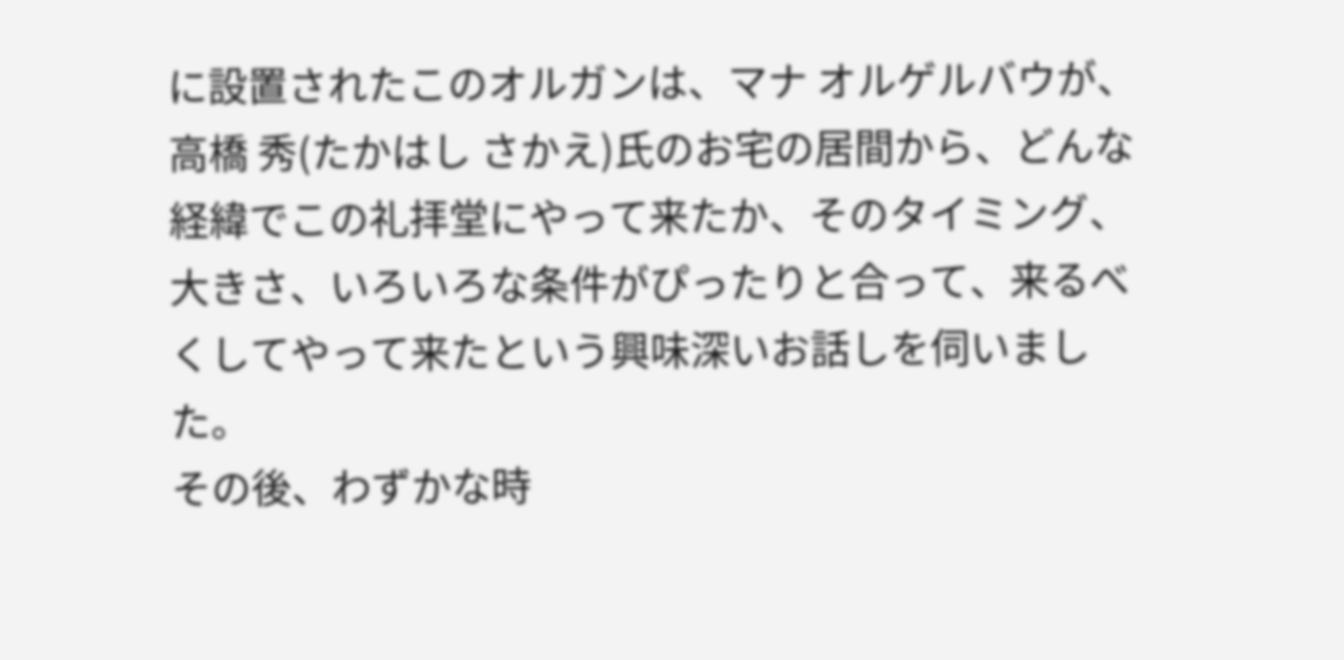に設置されたこのオルガンは、マナ オルゲルバウが、高橋 秀(たかはし さかえ)氏のお宅の居間から、どんな経緯でこの礼拝堂にやって来たか、そのタイミング、大きさ、いろいろな条件がぴったりと合って、来るべくしてやって来たという興味深いお話しを伺いました。
その後、わずかな時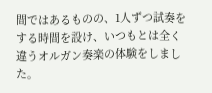間ではあるものの、1人ずつ試奏をする時間を設け、いつもとは全く違うオルガン奏楽の体験をしました。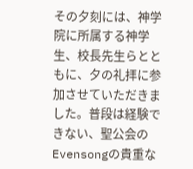その夕刻には、神学院に所属する神学生、校長先生らとともに、夕の礼拝に参加させていただきました。普段は経験できない、聖公会のEvensongの貴重な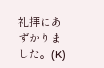礼拝にあずかりました。(K)